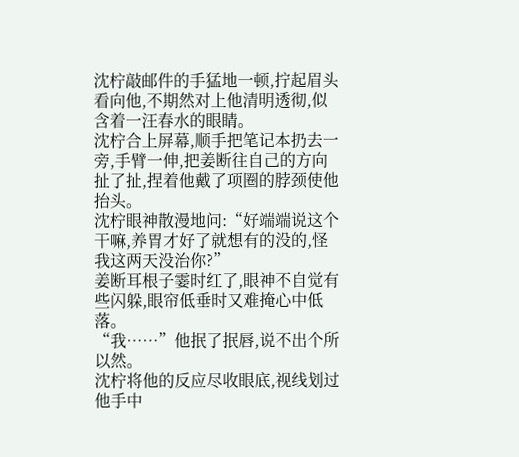沈柠敲邮件的手猛地一顿,拧起眉头看向他,不期然对上他清明透彻,似含着一汪春水的眼睛。
沈柠合上屏幕,顺手把笔记本扔去一旁,手臂一伸,把姜断往自己的方向扯了扯,捏着他戴了项圈的脖颈使他抬头。
沈柠眼神散漫地问:“好端端说这个干嘛,养胃才好了就想有的没的,怪我这两天没治你?”
姜断耳根子霎时红了,眼神不自觉有些闪躲,眼帘低垂时又难掩心中低落。
“我……”他抿了抿唇,说不出个所以然。
沈柠将他的反应尽收眼底,视线划过他手中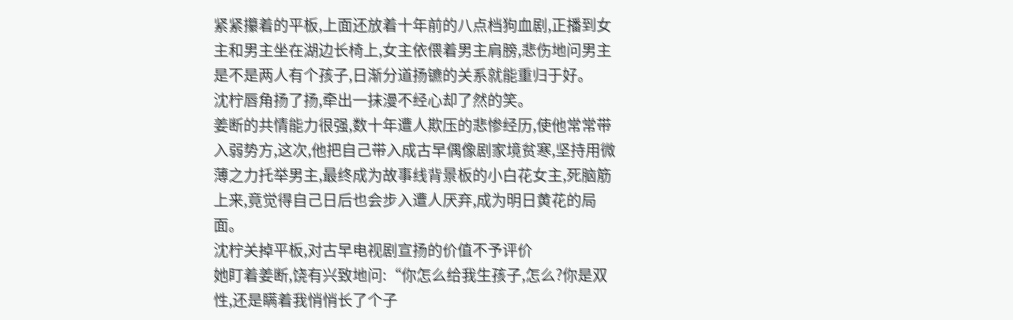紧紧攥着的平板,上面还放着十年前的八点档狗血剧,正播到女主和男主坐在湖边长椅上,女主依偎着男主肩膀,悲伤地问男主是不是两人有个孩子,日渐分道扬镳的关系就能重归于好。
沈柠唇角扬了扬,牵出一抹漫不经心却了然的笑。
姜断的共情能力很强,数十年遭人欺压的悲惨经历,使他常常带入弱势方,这次,他把自己带入成古早偶像剧家境贫寒,坚持用微薄之力托举男主,最终成为故事线背景板的小白花女主,死脑筋上来,竟觉得自己日后也会步入遭人厌弃,成为明日黄花的局面。
沈柠关掉平板,对古早电视剧宣扬的价值不予评价
她盯着姜断,饶有兴致地问:“你怎么给我生孩子,怎么?你是双性,还是瞒着我悄悄长了个子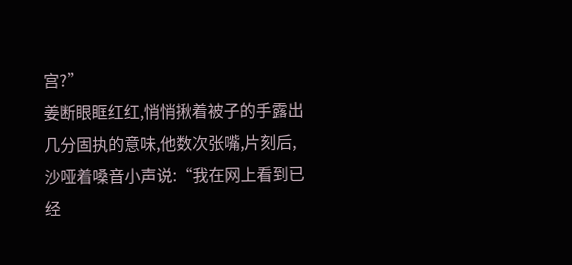宫?”
姜断眼眶红红,悄悄揪着被子的手露出几分固执的意味,他数次张嘴,片刻后,沙哑着嗓音小声说:“我在网上看到已经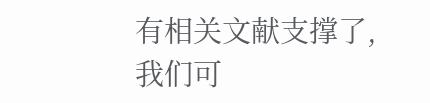有相关文献支撑了,我们可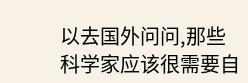以去国外问问,那些科学家应该很需要自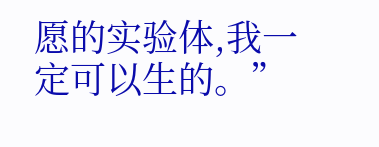愿的实验体,我一定可以生的。”